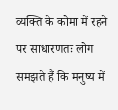व्यक्ति के कोमा में रहने पर साधारणतः लोग समझते हैं कि मनुष्य में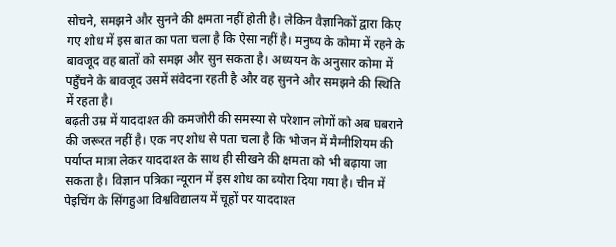सोचने, समझने और सुनने की क्षमता नहीं होती है। लेकिन वैज्ञानिकों द्वारा किए गए शोध में इस बात का पता चला है कि ऐसा नहीं है। मनुष्य के कोमा में रहने के बावजूद वह बातों को समझ और सुन सकता है। अध्ययन के अनुसार कोमा में पहुँचने के बावजूद उसमें संवेदना रहती है और वह सुनने और समझने की स्थिति में रहता है।
बढ़ती उम्र में याददाश्त की कमजोरी की समस्या से परेशान लोगों को अब घबराने की जरूरत नहीं है। एक नए शोध से पता चला है कि भोजन में मैग्नीशियम की पर्याप्त मात्रा लेकर याददाश्त के साथ ही सीखने की क्षमता को भी बढ़ाया जा सकता है। विज्ञान पत्रिका न्यूरान में इस शोध का ब्योरा दिया गया है। चीन में पेइचिंग के सिंगहुआ विश्वविद्यालय में चूहों पर याददाश्त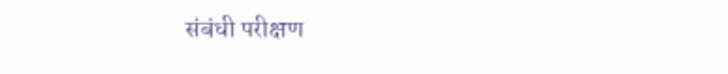संबंधी परीक्षण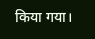किया गया।